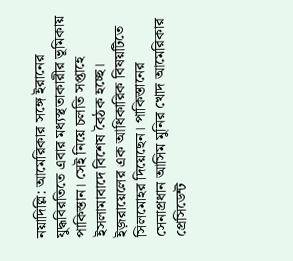নয়াদিল্লি: আমেরিকার সঙ্গে ইরানের যুদ্ধবিরতিতে এবার মধ্যস্থতাকারীর ভূমিকায় পাকিস্তান। সেই নিয়ে চলতি সপ্তাহে ইসলামাবাদে বিশেষ বৈঠক হচ্ছে। ইজ়রায়েলের এক আধিকারিক বিষয়টিতে সিলমোহর দিয়েছেন। পাকিস্তানের সেনাপ্রধান আসিম মুনির খোদ আমেরিকার প্রেসিডেন্ট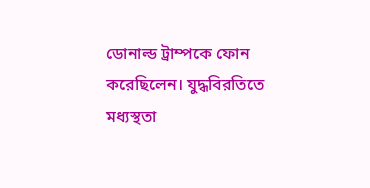ডোনাল্ড ট্রাম্পকে ফোন করেছিলেন। যুদ্ধবিরতিতে মধ্যস্থতা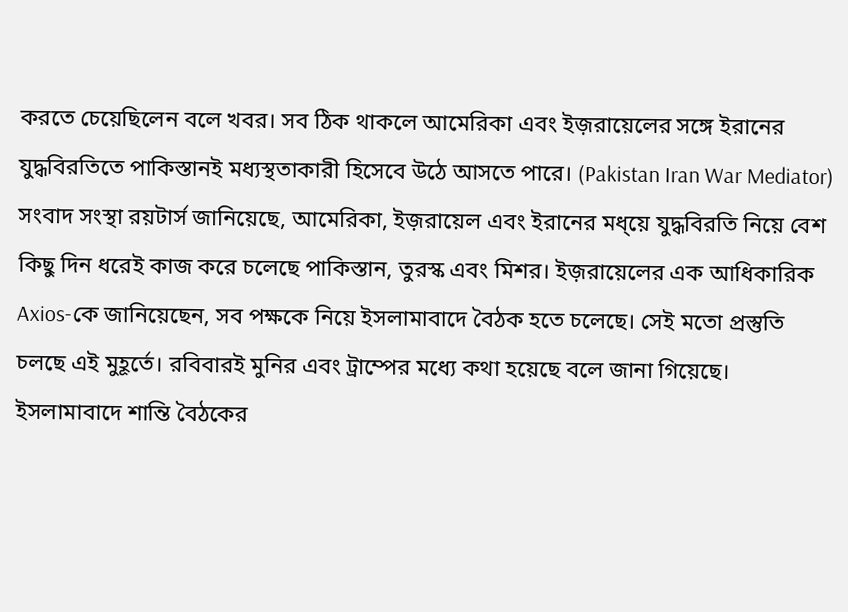করতে চেয়েছিলেন বলে খবর। সব ঠিক থাকলে আমেরিকা এবং ইজ়রায়েলের সঙ্গে ইরানের যুদ্ধবিরতিতে পাকিস্তানই মধ্যস্থতাকারী হিসেবে উঠে আসতে পারে। (Pakistan Iran War Mediator)
সংবাদ সংস্থা রয়টার্স জানিয়েছে, আমেরিকা, ইজ়রায়েল এবং ইরানের মধ্য়ে যুদ্ধবিরতি নিয়ে বেশ কিছু দিন ধরেই কাজ করে চলেছে পাকিস্তান, তুরস্ক এবং মিশর। ইজ়রায়েলের এক আধিকারিক Axios-কে জানিয়েছেন, সব পক্ষকে নিয়ে ইসলামাবাদে বৈঠক হতে চলেছে। সেই মতো প্রস্তুতি চলছে এই মুহূর্তে। রবিবারই মুনির এবং ট্রাম্পের মধ্যে কথা হয়েছে বলে জানা গিয়েছে। ইসলামাবাদে শান্তি বৈঠকের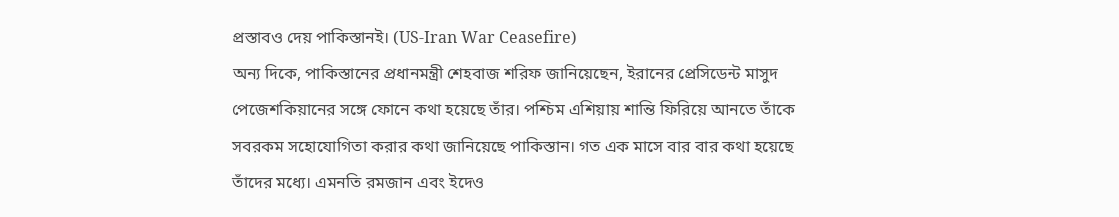প্রস্তাবও দেয় পাকিস্তানই। (US-Iran War Ceasefire)
অন্য দিকে, পাকিস্তানের প্রধানমন্ত্রী শেহবাজ শরিফ জানিয়েছেন, ইরানের প্রেসিডেন্ট মাসুদ পেজেশকিয়ানের সঙ্গে ফোনে কথা হয়েছে তাঁর। পশ্চিম এশিয়ায় শান্তি ফিরিয়ে আনতে তাঁকে সবরকম সহোযোগিতা করার কথা জানিয়েছে পাকিস্তান। গত এক মাসে বার বার কথা হয়েছে তাঁদের মধ্যে। এমনতি রমজান এবং ইদেও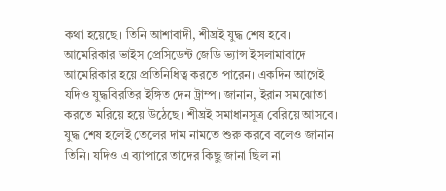কথা হয়েছে। তিনি আশাবাদী, শীঘ্রই যুদ্ধ শেষ হবে।
আমেরিকার ভাইস প্রেসিডেন্ট জেডি ভ্যান্স ইসলামাবাদে আমেরিকার হয়ে প্রতিনিধিত্ব করতে পারেন। একদিন আগেই যদিও যুদ্ধবিরতির ইঙ্গিত দেন ট্রাম্প। জানান, ইরান সমঝোতা করতে মরিয়ে হয়ে উঠেছে। শীঘ্রই সমাধানসূত্র বেরিয়ে আসবে। যুদ্ধ শেষ হলেই তেলের দাম নামতে শুরু করবে বলেও জানান তিনি। যদিও এ ব্যাপারে তাদের কিছু জানা ছিল না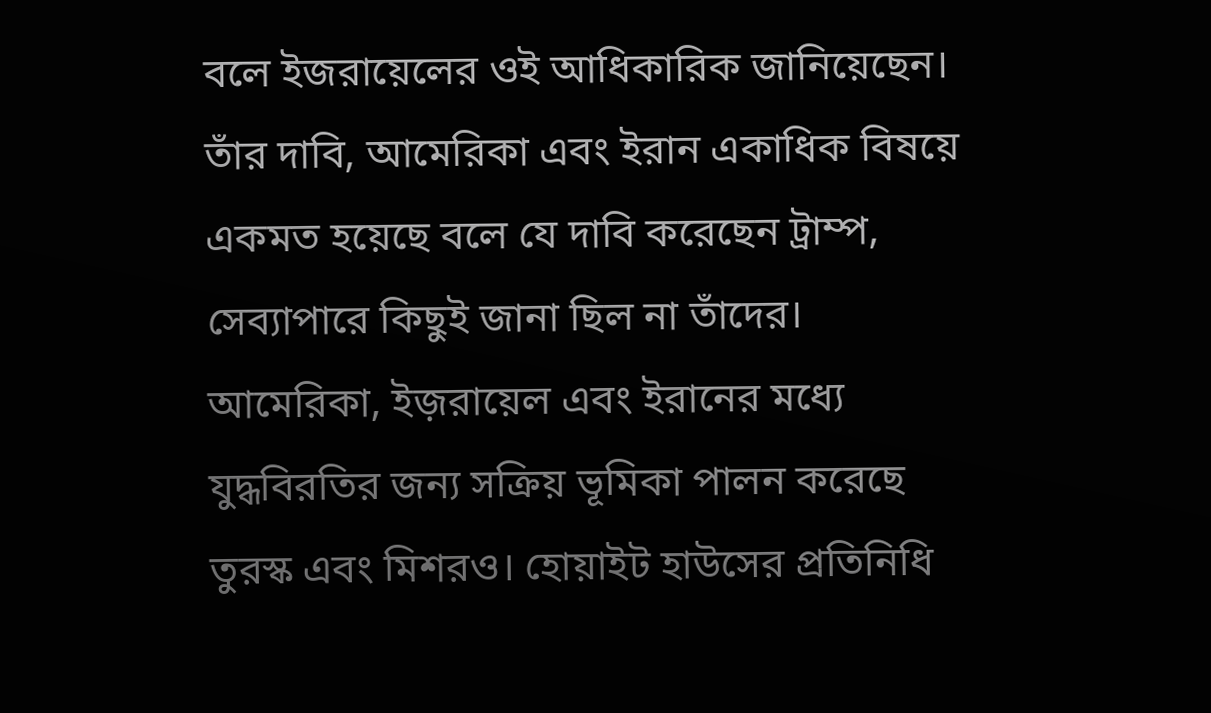বলে ইজরায়েলের ওই আধিকারিক জানিয়েছেন। তাঁর দাবি, আমেরিকা এবং ইরান একাধিক বিষয়ে একমত হয়েছে বলে যে দাবি করেছেন ট্রাম্প, সেব্যাপারে কিছুই জানা ছিল না তাঁদের।
আমেরিকা, ইজ়রায়েল এবং ইরানের মধ্যে যুদ্ধবিরতির জন্য সক্রিয় ভূমিকা পালন করেছে তুরস্ক এবং মিশরও। হোয়াইট হাউসের প্রতিনিধি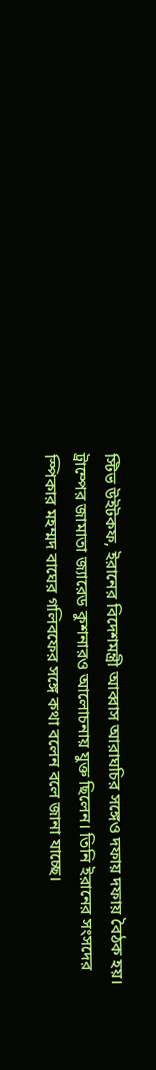স্টিভ উইটকফ, ইরানের বিদেশমন্ত্রী আব্বাস আরাঘচির সঙ্গেও দফায় দফায় বৈঠক হয়। ট্রাম্পের জামাতা জ্যারেড কুশনারও আলোচনায় যুক্ত ছিলেন। তিনি ইরানের সংসদের স্পিকার মহম্মদ বাঘের গলিবফের সঙ্গে কথা বলেন বলে জানা যাচ্ছে।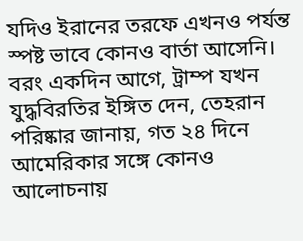যদিও ইরানের তরফে এখনও পর্যন্ত স্পষ্ট ভাবে কোনও বার্তা আসেনি। বরং একদিন আগে, ট্রাম্প যখন যুদ্ধবিরতির ইঙ্গিত দেন, তেহরান পরিষ্কার জানায়, গত ২৪ দিনে আমেরিকার সঙ্গে কোনও আলোচনায়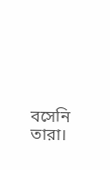বসেনি তারা।